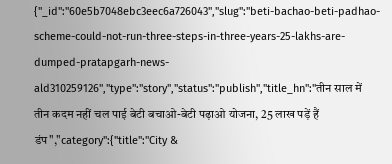{"_id":"60e5b7048ebc3eec6a726043","slug":"beti-bachao-beti-padhao-scheme-could-not-run-three-steps-in-three-years-25-lakhs-are-dumped-pratapgarh-news-ald310259126","type":"story","status":"publish","title_hn":"तीन साल में तीन कदम नहीं चल पाई बेटी बचाओ-बेटी पढ़ाओ योजना, 25 लाख पड़ें हैं डंप","category":{"title":"City &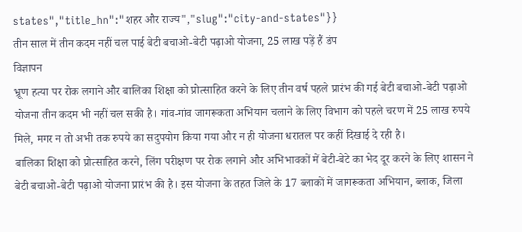states","title_hn":"शहर और राज्य","slug":"city-and-states"}}
तीन साल में तीन कदम नहीं चल पाई बेटी बचाओ-बेटी पढ़ाओ योजना, 25 लाख पड़ें हैं डंप
विज्ञापन
भ्रूण हत्या पर रोक लगाने और बालिका शिक्षा को प्रोत्साहित करने के लिए तीन वर्ष पहले प्रारंभ की गई बेटी बचाओ-बेटी पढ़ाओ योजना तीन कदम भी नहीं चल सकी है। गांव-गांव जागरूकता अभियान चलाने के लिए विभाग को पहले चरण में 25 लाख रुपये मिले, मगर न तो अभी तक रुपये का सदुपयोग किया गया और न ही योजना धरातल पर कहीं दिखाई दे रही है।
बालिका शिक्षा को प्रोत्साहित करने, लिंग परीक्षण पर रोक लगाने और अभिभावकों में बेटी-बेटे का भेद दूर करने के लिए शासन ने बेटी बचाओ-बेटी पढ़ाओ योजना प्रारंभ की है। इस योजना के तहत जिले के 17 ब्लाकों में जागरूकता अभियान, ब्लाक, जिला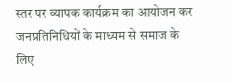स्तर पर व्यापक कार्यक्रम का आयोजन कर जनप्रतिनिधियों के माध्यम से समाज के लिए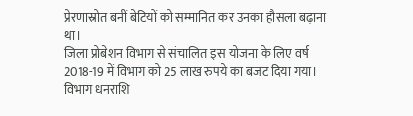प्रेरणास्रोत बनीं बेटियों को सम्मानित कर उनका हौसला बढ़ाना था।
जिला प्रोबेशन विभाग से संचालित इस योजना के लिए वर्ष 2018-19 में विभाग को 25 लाख रुपये का बजट दिया गया। विभाग धनराशि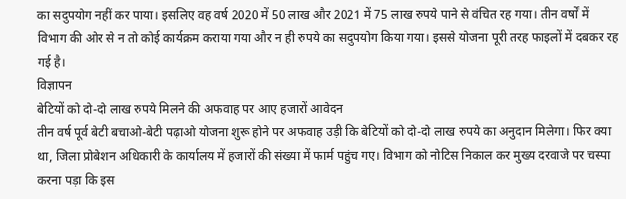का सदुपयोग नहीं कर पाया। इसलिए वह वर्ष 2020 में 50 लाख और 2021 में 75 लाख रुपये पाने से वंचित रह गया। तीन वर्षों में विभाग की ओर से न तो कोई कार्यक्रम कराया गया और न ही रुपये का सदुपयोग किया गया। इससे योजना पूरी तरह फाइलों में दबकर रह गई है।
विज्ञापन
बेटियों को दो-दो लाख रुपये मिलने की अफवाह पर आए हजारों आवेदन
तीन वर्ष पूर्व बेटी बचाओ-बेटी पढ़ाओ योजना शुरू होने पर अफवाह उड़ी कि बेटियों को दो-दो लाख रुपये का अनुदान मिलेगा। फिर क्या था, जिला प्रोबेशन अधिकारी के कार्यालय में हजारों की संख्या में फार्म पहुंच गए। विभाग को नोटिस निकाल कर मुख्य दरवाजे पर चस्पा करना पड़ा कि इस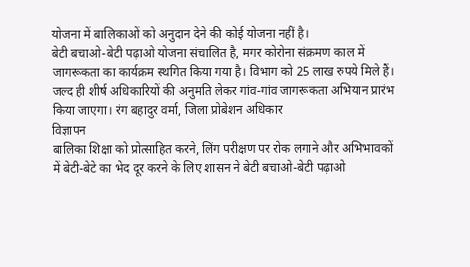योजना में बालिकाओं को अनुदान देने की कोई योजना नहीं है।
बेटी बचाओ-बेटी पढ़ाओ योजना संचालित है, मगर कोरोना संक्रमण काल में जागरूकता का कार्यक्रम स्थगित किया गया है। विभाग को 25 लाख रुपये मिले हैं। जल्द ही शीर्ष अधिकारियों की अनुमति लेकर गांव-गांव जागरूकता अभियान प्रारंभ किया जाएगा। रंग बहादुर वर्मा, जिला प्रोबेशन अधिकार
विज्ञापन
बालिका शिक्षा को प्रोत्साहित करने, लिंग परीक्षण पर रोक लगाने और अभिभावकों में बेटी-बेटे का भेद दूर करने के लिए शासन ने बेटी बचाओ-बेटी पढ़ाओ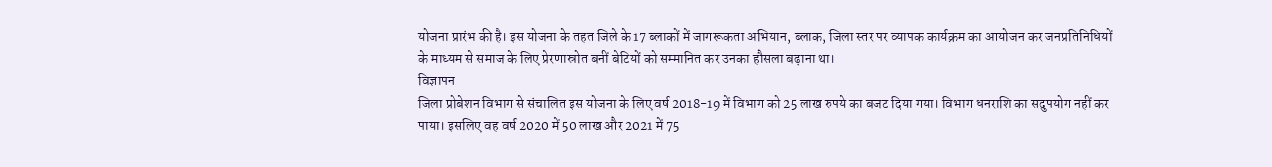योजना प्रारंभ की है। इस योजना के तहत जिले के 17 ब्लाकों में जागरूकता अभियान, ब्लाक, जिला स्तर पर व्यापक कार्यक्रम का आयोजन कर जनप्रतिनिधियों के माध्यम से समाज के लिए प्रेरणास्रोत बनीं बेटियों को सम्मानित कर उनका हौसला बढ़ाना था।
विज्ञापन
जिला प्रोबेशन विभाग से संचालित इस योजना के लिए वर्ष 2018-19 में विभाग को 25 लाख रुपये का बजट दिया गया। विभाग धनराशि का सदुपयोग नहीं कर पाया। इसलिए वह वर्ष 2020 में 50 लाख और 2021 में 75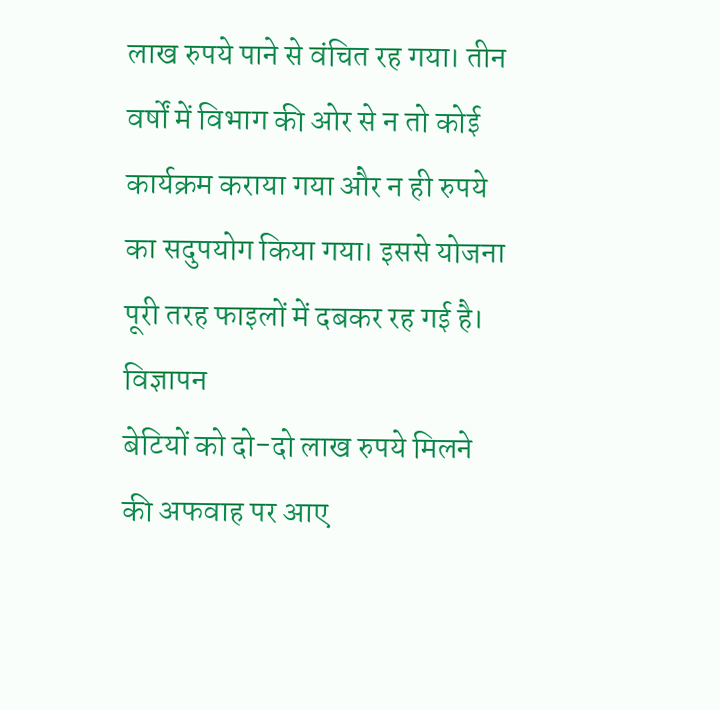लाख रुपये पाने से वंचित रह गया। तीन वर्षों में विभाग की ओर से न तो कोई कार्यक्रम कराया गया और न ही रुपये का सदुपयोग किया गया। इससे योजना पूरी तरह फाइलों में दबकर रह गई है।
विज्ञापन
बेटियों को दो-दो लाख रुपये मिलने की अफवाह पर आए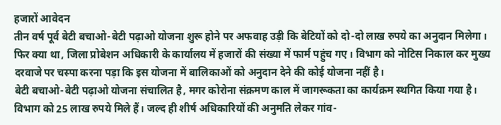हजारों आवेदन
तीन वर्ष पूर्व बेटी बचाओ-बेटी पढ़ाओ योजना शुरू होने पर अफवाह उड़ी कि बेटियों को दो-दो लाख रुपये का अनुदान मिलेगा। फिर क्या था, जिला प्रोबेशन अधिकारी के कार्यालय में हजारों की संख्या में फार्म पहुंच गए। विभाग को नोटिस निकाल कर मुख्य दरवाजे पर चस्पा करना पड़ा कि इस योजना में बालिकाओं को अनुदान देने की कोई योजना नहीं है।
बेटी बचाओ-बेटी पढ़ाओ योजना संचालित है, मगर कोरोना संक्रमण काल में जागरूकता का कार्यक्रम स्थगित किया गया है। विभाग को 25 लाख रुपये मिले हैं। जल्द ही शीर्ष अधिकारियों की अनुमति लेकर गांव-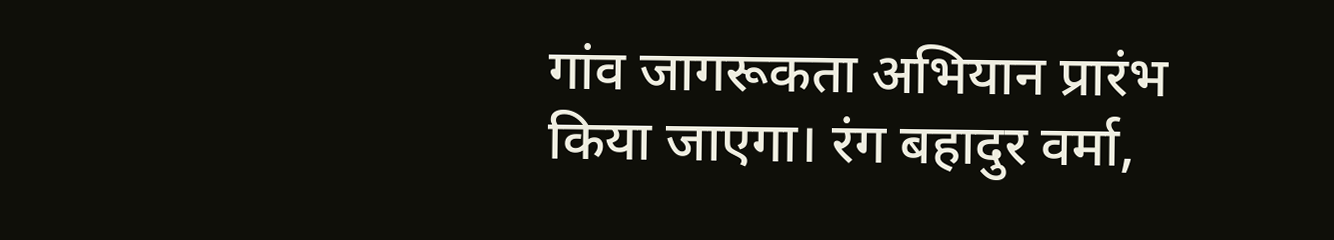गांव जागरूकता अभियान प्रारंभ किया जाएगा। रंग बहादुर वर्मा,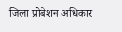जिला प्रोबेशन अधिकार